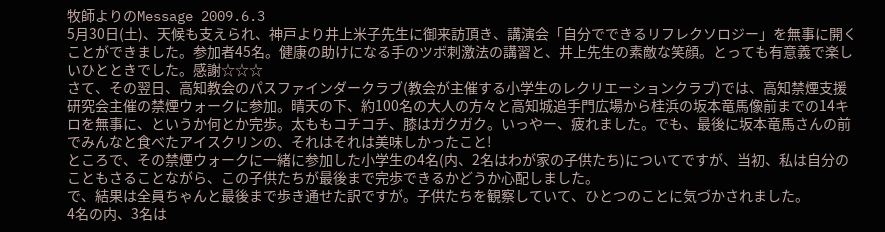牧師よりのMessage 2009.6.3
5月30日(土)、天候も支えられ、神戸より井上米子先生に御来訪頂き、講演会「自分でできるリフレクソロジー」を無事に開くことができました。参加者45名。健康の助けになる手のツボ刺激法の講習と、井上先生の素敵な笑顔。とっても有意義で楽しいひとときでした。感謝☆☆☆
さて、その翌日、高知教会のパスファインダークラブ(教会が主催する小学生のレクリエーションクラブ)では、高知禁煙支援研究会主催の禁煙ウォークに参加。晴天の下、約100名の大人の方々と高知城追手門広場から桂浜の坂本竜馬像前までの14キロを無事に、というか何とか完歩。太ももコチコチ、膝はガクガク。いっやー、疲れました。でも、最後に坂本竜馬さんの前でみんなと食べたアイスクリンの、それはそれは美味しかったこと!
ところで、その禁煙ウォークに一緒に参加した小学生の4名(内、2名はわが家の子供たち)についてですが、当初、私は自分のこともさることながら、この子供たちが最後まで完歩できるかどうか心配しました。
で、結果は全員ちゃんと最後まで歩き通せた訳ですが。子供たちを観察していて、ひとつのことに気づかされました。
4名の内、3名は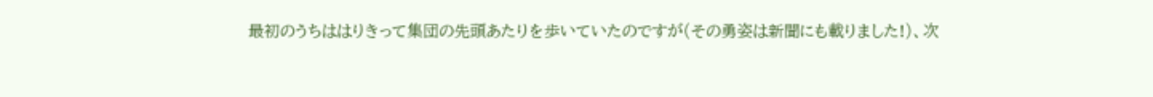最初のうちははりきって集団の先頭あたりを歩いていたのですが(その勇姿は新聞にも載りました!)、次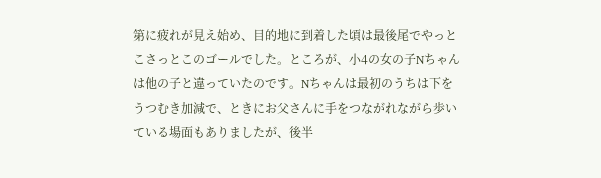第に疲れが見え始め、目的地に到着した頃は最後尾でやっとこさっとこのゴールでした。ところが、小4の女の子Nちゃんは他の子と違っていたのです。Nちゃんは最初のうちは下をうつむき加減で、ときにお父さんに手をつながれながら歩いている場面もありましたが、後半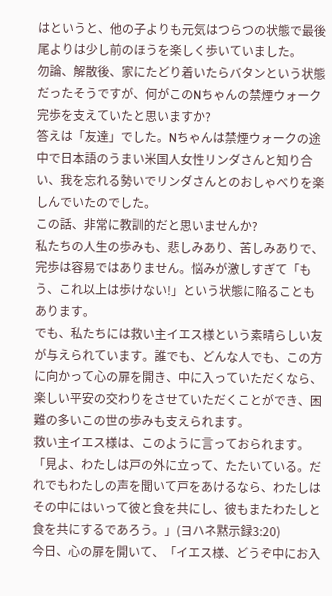はというと、他の子よりも元気はつらつの状態で最後尾よりは少し前のほうを楽しく歩いていました。
勿論、解散後、家にたどり着いたらバタンという状態だったそうですが、何がこのNちゃんの禁煙ウォーク完歩を支えていたと思いますか?
答えは「友達」でした。Nちゃんは禁煙ウォークの途中で日本語のうまい米国人女性リンダさんと知り合い、我を忘れる勢いでリンダさんとのおしゃべりを楽しんでいたのでした。
この話、非常に教訓的だと思いませんか?
私たちの人生の歩みも、悲しみあり、苦しみありで、完歩は容易ではありません。悩みが激しすぎて「もう、これ以上は歩けない!」という状態に陥ることもあります。
でも、私たちには救い主イエス様という素晴らしい友が与えられています。誰でも、どんな人でも、この方に向かって心の扉を開き、中に入っていただくなら、楽しい平安の交わりをさせていただくことができ、困難の多いこの世の歩みも支えられます。
救い主イエス様は、このように言っておられます。
「見よ、わたしは戸の外に立って、たたいている。だれでもわたしの声を聞いて戸をあけるなら、わたしはその中にはいって彼と食を共にし、彼もまたわたしと食を共にするであろう。」(ヨハネ黙示録3:20)
今日、心の扉を開いて、「イエス様、どうぞ中にお入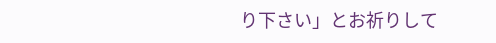り下さい」とお祈りして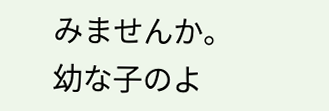みませんか。
幼な子のよ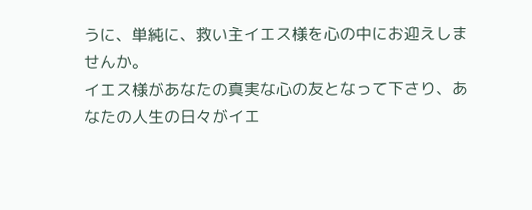うに、単純に、救い主イエス様を心の中にお迎えしませんか。
イエス様があなたの真実な心の友となって下さり、あなたの人生の日々がイエ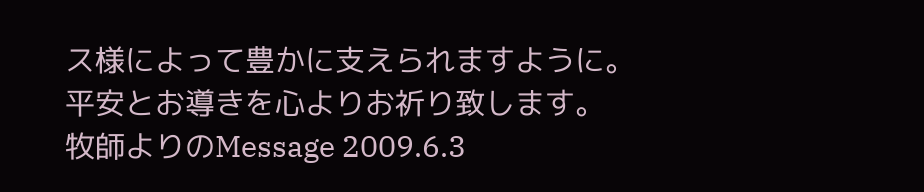ス様によって豊かに支えられますように。
平安とお導きを心よりお祈り致します。
牧師よりのMessage 2009.6.3